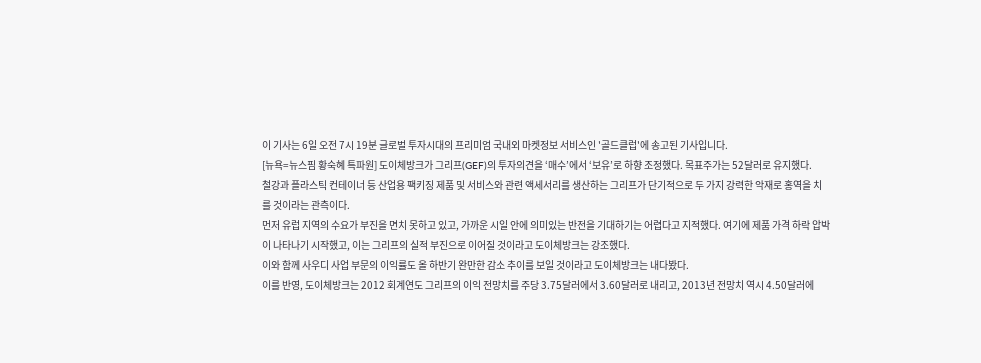이 기사는 6일 오전 7시 19분 글로벌 투자시대의 프리미엄 국내외 마켓정보 서비스인 '골드클럽'에 송고된 기사입니다.
[뉴욕=뉴스핌 황숙혜 특파원] 도이체방크가 그리프(GEF)의 투자의견을 ‘매수’에서 ‘보유’로 하향 조정했다. 목표주가는 52달러로 유지했다.
철강과 플라스틱 컨테이너 등 산업용 팩키징 제품 및 서비스와 관련 액세서리를 생산하는 그리프가 단기적으로 두 가지 강력한 악재로 홍역을 치를 것이라는 관측이다.
먼저 유럽 지역의 수요가 부진을 면치 못하고 있고, 가까운 시일 안에 의미있는 반전을 기대하기는 어렵다고 지적했다. 여기에 제품 가격 하락 압박이 나타나기 시작했고, 이는 그리프의 실적 부진으로 이어질 것이라고 도이체방크는 강조했다.
이와 함께 사우디 사업 부문의 이익률도 올 하반기 완만한 감소 추이를 보일 것이라고 도이체방크는 내다봤다.
이를 반영, 도이체방크는 2012 회계연도 그리프의 이익 전망치를 주당 3.75달러에서 3.60달러로 내리고, 2013년 전망치 역시 4.50달러에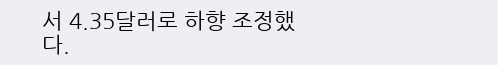서 4.35달러로 하향 조정했다.